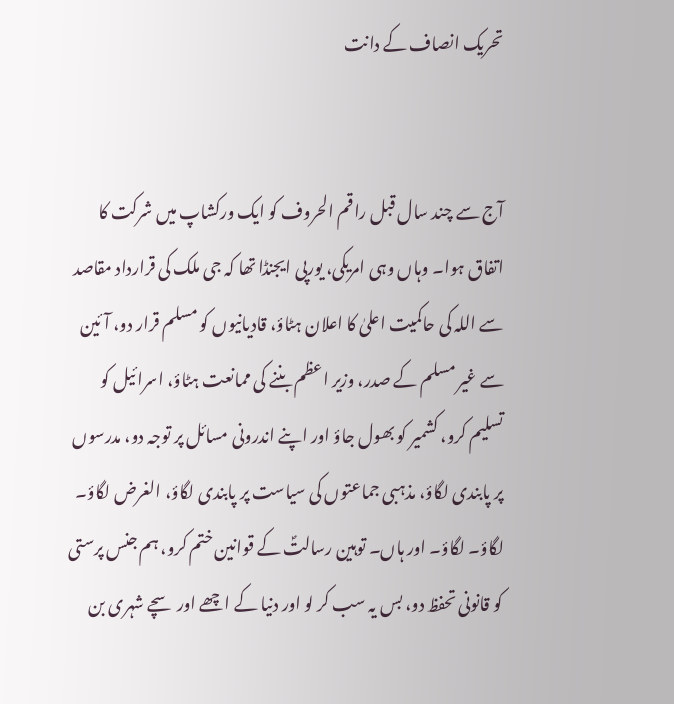تحریک انصاف کے دانت


آج سے چند سال قبل راقم الحروف کو ایک ورکشاپ میں شرکت کا اتفاق ہوا۔ وہاں وہی امریکی، یورپی ایجنڈا تھا کہ جی ملک کی قرارداد مقاصد سے اللہ کی حاکمیت اعلیٰ کا اعلان ہٹاؤ، قادیانیوں کو مسلم قرار دو، آئین سے غیر مسلم کے صدر، وزیر اعظم بننے کی ممانعت ہٹاؤ، اسرائیل کو تسلیم کرو، کشمیر کو بھول جاؤ اور اپنے اندرونی مسائل پر توجہ دو، مدرسوں پر پابندی لگاؤ، مذہبی جماعتوں کی سیاست پر پابندی لگاؤ، الغرض لگاؤ۔ لگاؤ۔ لگاؤ۔ اور ہاں۔ توہین رسالتؐ کے قوانین ختم کرو، ہم جنس پرستی کو قانونی تحفظ دو، بس یہ سب کر لو اور دنیا کے اچھے اور سچے شہری بن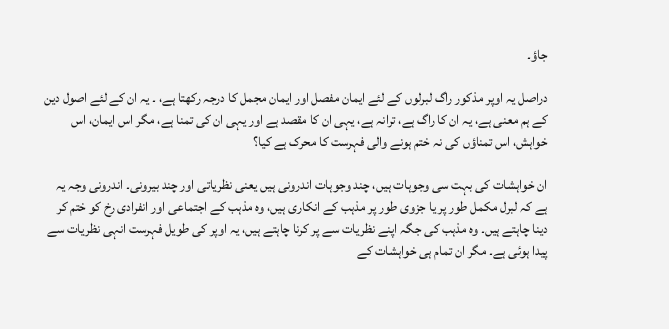جاؤ۔

دراصل یہ اوپر مذکور راگ لبرلوں کے لئے ایمان مفصل اور ایمان مجمل کا درجہ رکھتا ہے، ۔ یہ ان کے لئے اصول دین کے ہم معنی ہے، یہ ان کا راگ ہے، ترانہ ہے، یہی ان کا مقصد ہے اور یہی ان کی تمنا ہے، مگر اس ایمان، اس خواہش، اس تمناؤں کی نہ ختم ہونے والی فہرست کا محرک ہے کیا؟

ان خواہشات کی بہت سی وجوہات ہیں، چند وجوہات اندرونی ہیں یعنی نظریاتی اور چند بیرونی۔ اندرونی وجہ یہ ہے کہ لبرل مکمل طور پر یا جزوی طور پر مذہب کے انکاری ہیں، وہ مذہب کے اجتماعی اور انفرادی رخ کو ختم کر دینا چاہتے ہیں۔ وہ مذہب کی جگہ اپنے نظریات سے پر کرنا چاہتے ہیں، یہ اوپر کی طویل فہرست انہی نظریات سے پیدا ہوئی ہے۔ مگر ان تمام ہی خواہشات کے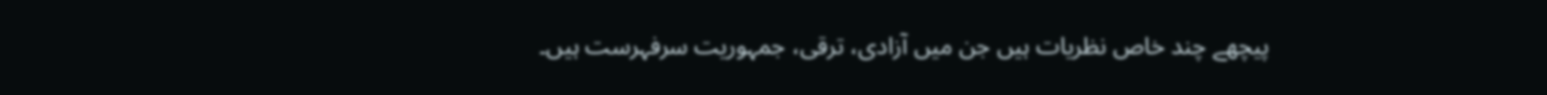پیچھے چند خاص نظریات ہیں جن میں آزادی، ترقی، جمہوریت سرفہرست ہیں۔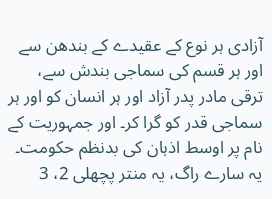آزادی ہر نوع کے عقیدے کے بندھن سے اور ہر قسم کی سماجی بندش سے، ترقی مادر پدر آزاد اور ہر انسان کو اور ہر سماجی قدر کو گرا کر۔ اور جمہوریت کے نام پر اوسط اذہان کی بدنظم حکومت۔ یہ سارے راگ، یہ منتر پچھلی 2، 3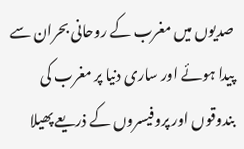صدیوں میں مغرب کے روحانی بحران سے پیدا ہوئے اور ساری دنیا پر مغرب کی بندوقوں اور پروفیسروں کے ذریعے پھیلا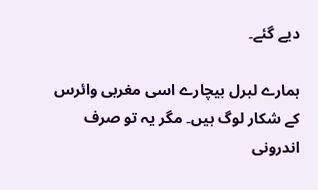دیے گئے۔

ہمارے لبرل بیچارے اسی مغربی وائرس کے شکار لوگ ہیں۔ مگر یہ تو صرف اندرونی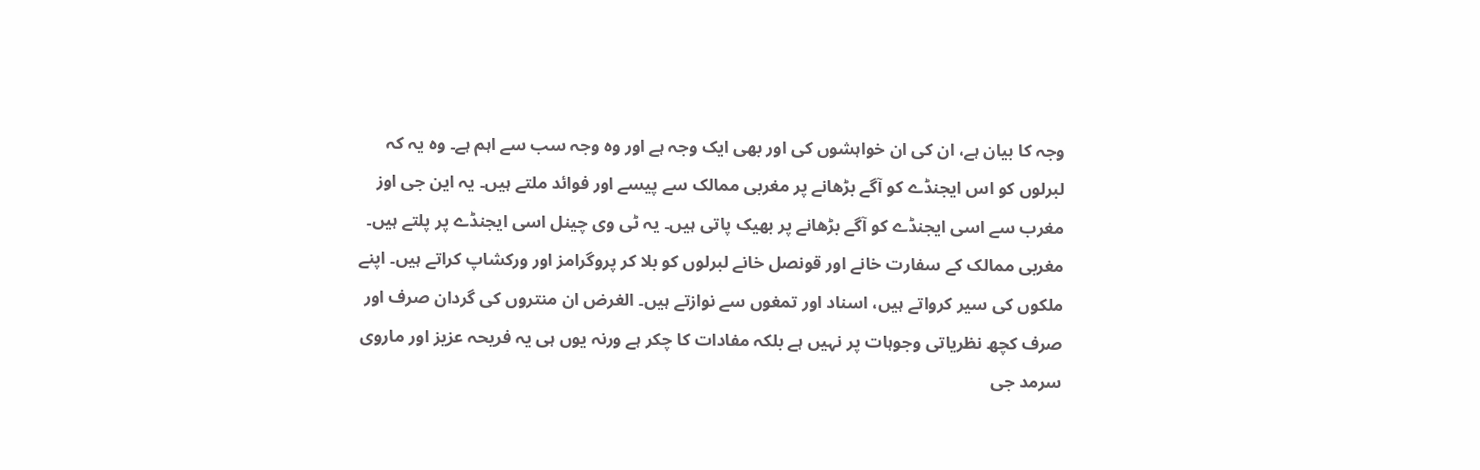وجہ کا بیان ہے، ان کی ان خواہشوں کی اور بھی ایک وجہ ہے اور وہ وجہ سب سے اہم ہے۔ وہ یہ کہ لبرلوں کو اس ایجنڈے کو آگے بڑھانے پر مغربی ممالک سے پیسے اور فوائد ملتے ہیں۔ یہ این جی اوز مغرب سے اسی ایجنڈے کو آگے بڑھانے پر بھیک پاتی ہیں۔ یہ ٹی وی چینل اسی ایجنڈے پر پلتے ہیں۔ مغربی ممالک کے سفارت خانے اور قونصل خانے لبرلوں کو بلا کر پروگرامز اور ورکشاپ کراتے ہیں۔ اپنے ملکوں کی سیر کرواتے ہیں، اسناد اور تمغوں سے نوازتے ہیں۔ الغرض ان منتروں کی گردان صرف اور صرف کچھ نظریاتی وجوہات پر نہیں ہے بلکہ مفادات کا چکر ہے ورنہ یوں ہی یہ فریحہ عزیز اور ماروی سرمد جی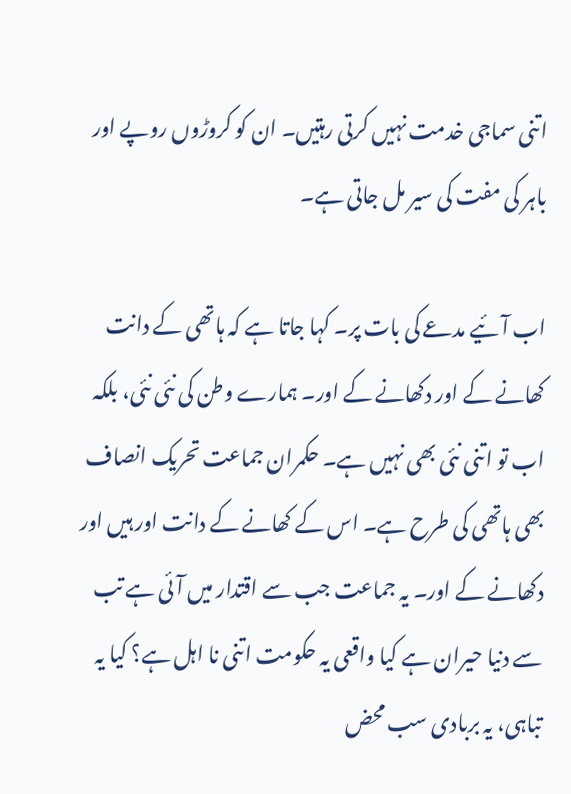اتنی سماجی خدمت نہیں کرتی رہتیں۔ ان کو کروڑوں روپے اور باہر کی مفت کی سیر مل جاتی ہے۔

اب آئیے مدعے کی بات پر۔ کہا جاتا ہے کہ ہاتھی کے دانت کھانے کے اور دکھانے کے اور۔ ہمارے وطن کی نئی نئی، بلکہ اب تو اتنی نئی بھی نہیں ہے۔ حکمران جماعت تحریک انصاف بھی ہاتھی کی طرح ہے۔ اس کے کھانے کے دانت اور ہیں اور دکھانے کے اور۔ یہ جماعت جب سے اقتدار میں آئی ہے تب سے دنیا حیران ہے کیا واقعی یہ حکومت اتنی نا اہل ہے؟ کیا یہ تباہی، یہ بربادی سب محض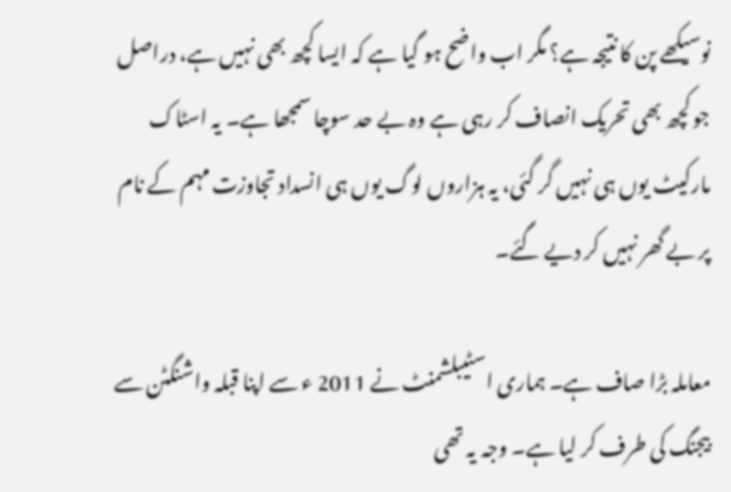نوسیکھے پن کا نتیجہ ہے؟ مگر اب واضح ہو گیا ہے کہ ایسا کچھ بھی نہیں ہے، دراصل جو کچھ بھی تحریک انصاف کر رہی ہے وہ بے حد سوچا سمجھا ہے۔ یہ اسٹاک مارکیٹ یوں ہی نہیں گر گئی، یہ ہزاروں لوگ یوں ہی انسداد تجاوزت مہم کے نام پر بے گھر نہیں کر دیے گئے۔

معاملہ بڑا صاف ہے۔ ہماری اسٹیبلشمنٹ نے 2011 ء سے اپنا قبلہ واشنگٹن سے بیجنگ کی طرف کر لیا ہے۔ وجہ یہ تھی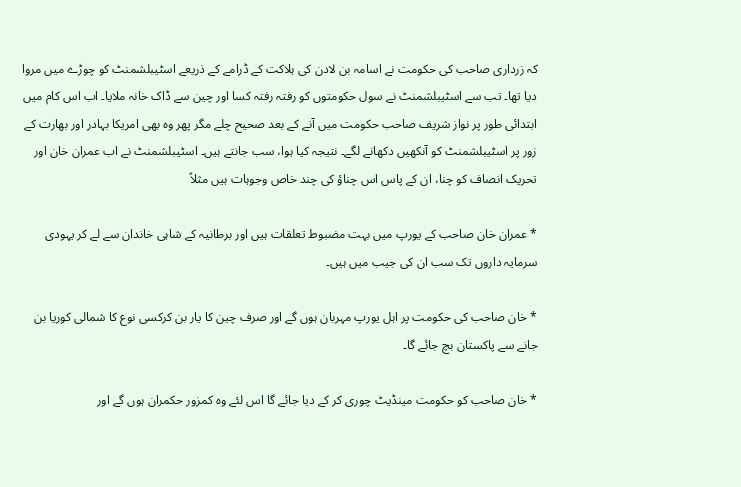کہ زرداری صاحب کی حکومت نے اسامہ بن لادن کی ہلاکت کے ڈرامے کے ذریعے اسٹیبلشمنٹ کو چوڑے میں مروا دیا تھا۔ تب سے اسٹیبلشمنٹ نے سول حکومتوں کو رفتہ رفتہ کسا اور چین سے ڈاک خانہ ملایا۔ اب اس کام میں ابتدائی طور پر نواز شریف صاحب حکومت میں آنے کے بعد صحیح چلے مگر پھر وہ بھی امریکا بہادر اور بھارت کے زور پر اسٹیبلشمنٹ کو آنکھیں دکھانے لگے۔ نتیجہ کیا ہوا، سب جانتے ہیں۔ اسٹیبلشمنٹ نے اب عمران خان اور تحریک انصاف کو چنا، ان کے پاس اس چناؤ کی چند خاص وجوہات ہیں مثلاً

* عمران خان صاحب کے یورپ میں بہت مضبوط تعلقات ہیں اور برطانیہ کے شاہی خاندان سے لے کر یہودی سرمایہ داروں تک سب ان کی جیب میں ہیں۔

* خان صاحب کی حکومت پر اہل یورپ مہربان ہوں گے اور صرف چین کا یار بن کرکسی نوع کا شمالی کوریا بن جانے سے پاکستان بچ جائے گا۔

* خان صاحب کو حکومت مینڈیٹ چوری کر کے دیا جائے گا اس لئے وہ کمزور حکمران ہوں گے اور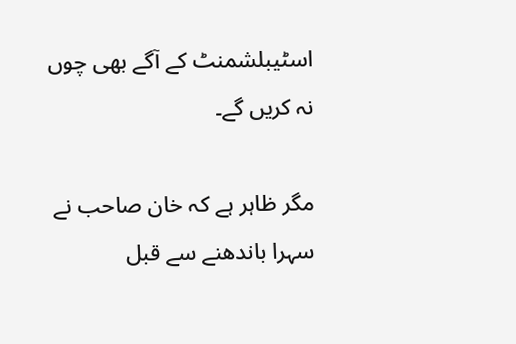اسٹیبلشمنٹ کے آگے بھی چوں نہ کریں گے۔

مگر ظاہر ہے کہ خان صاحب نے سہرا باندھنے سے قبل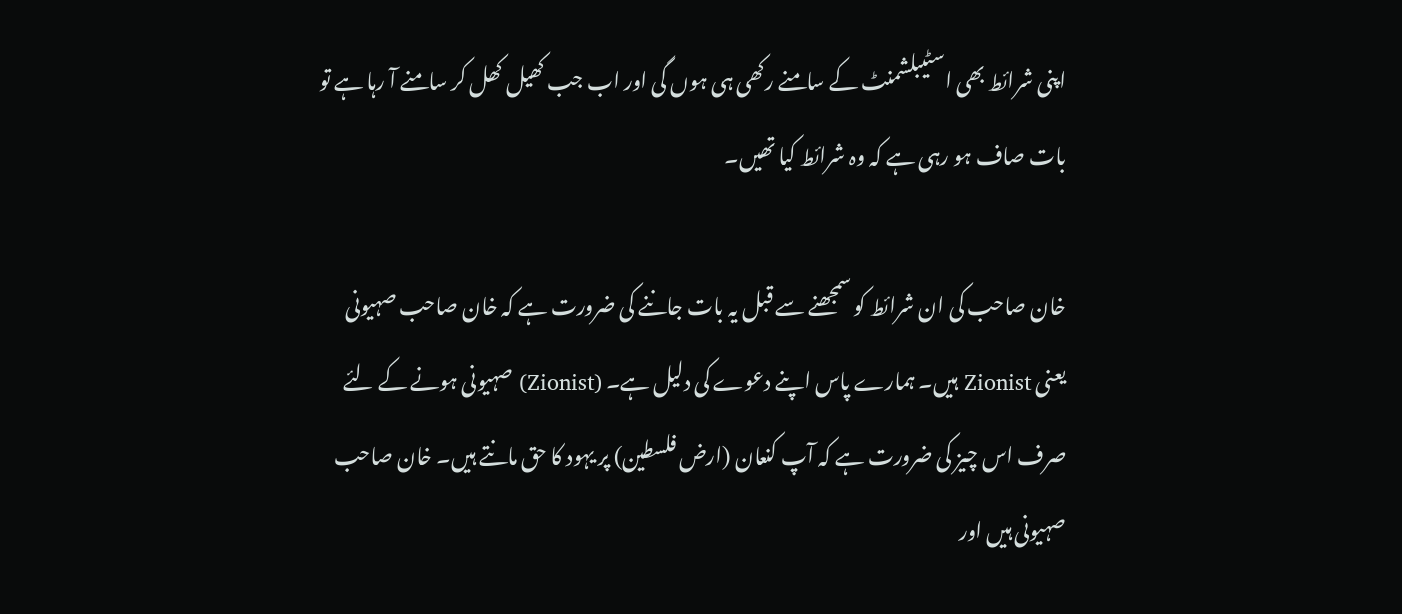اپنی شرائط بھی اسٹیبلشمنٹ کے سامنے رکھی ہی ہوں گی اور اب جب کھیل کھل کر سامنے آ رہا ہے تو بات صاف ہو رہی ہے کہ وہ شرائط کیا تھیں۔

خان صاحب کی ان شرائط کو سمجھنے سے قبل یہ بات جاننے کی ضرورت ہے کہ خان صاحب صہیونی یعنی Zionist ہیں۔ ہمارے پاس اپنے دعوے کی دلیل ہے۔ (Zionist) صہیونی ہونے کے لئے صرف اس چیز کی ضرورت ہے کہ آپ کنعان (ارض فلسطین) پر یہود کا حق مانتے ہیں۔ خان صاحب صہیونی ہیں اور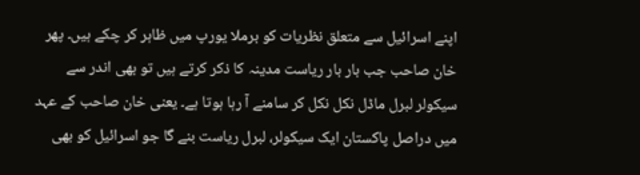اپنے اسرائیل سے متعلق نظریات کو برملا یورپ میں ظاہر کر چکے ہیں۔ پھر خان صاحب جب بار بار ریاست مدینہ کا ذکر کرتے ہیں تو بھی اندر سے سیکولر لبرل ماڈل نکل نکل کر سامنے آ رہا ہوتا ہے۔ یعنی خان صاحب کے عہد میں دراصل پاکستان ایک سیکولر، لبرل ریاست بنے گا جو اسرائیل کو بھی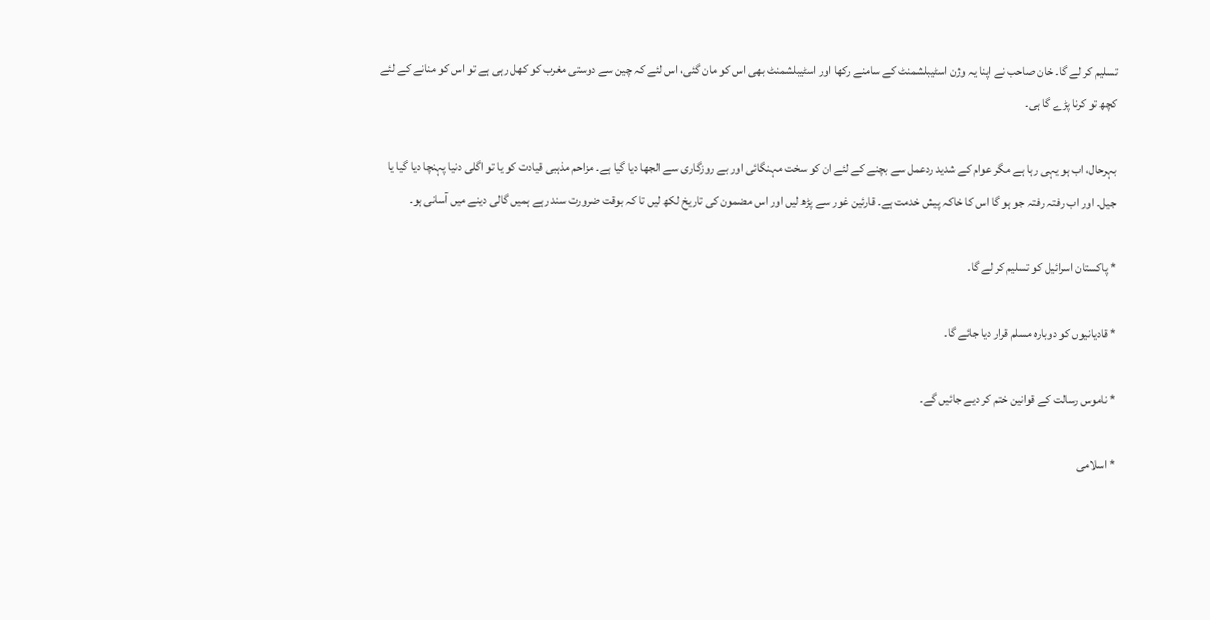تسلیم کر لے گا۔ خان صاحب نے اپنا یہ وژن اسٹیبلشمنٹ کے سامنے رکھا اور اسٹیبلشمنٹ بھی اس کو مان گئی، اس لئے کہ چین سے دوستی مغرب کو کھل رہی ہے تو اس کو منانے کے لئے کچھ تو کرنا پڑے گا ہی۔

بہرحال، اب ہو یہی رہا ہے مگر عوام کے شدید ردعمل سے بچنے کے لئے ان کو سخت مہنگائی اور بے روزگاری سے الجھا دیا گیا ہے۔ مزاحم مذہبی قیادت کو یا تو اگلی دنیا پہنچا دیا گیا یا جیل۔ اور اب رفتہ رفتہ جو ہو گا اس کا خاکہ پیش خدمت ہے۔ قارئین غور سے پڑھ لیں اور اس مضمون کی تاریخ لکھ لیں تا کہ بوقت ضرورت سند رہے ہمیں گالی دینے میں آسانی ہو۔

* پاکستان اسرائیل کو تسلیم کر لے گا۔

* قادیانیوں کو دوبارہ مسلم قرار دیا جائے گا۔

* ناموس رسالت کے قوانین ختم کر دیے جائیں گے۔

* اسلامی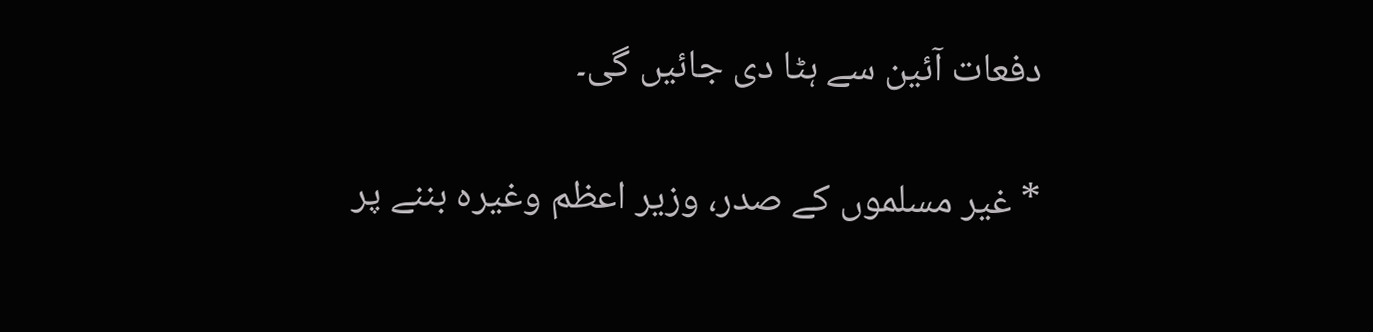دفعات آئین سے ہٹا دی جائیں گی۔

* غیر مسلموں کے صدر، وزیر اعظم وغیرہ بننے پر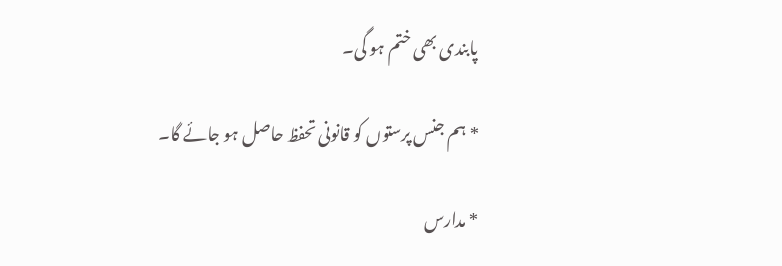پابندی بھی ختم ہو گی۔

* ہم جنس پرستوں کو قانونی تحفظ حاصل ہو جائے گا۔

* مدارس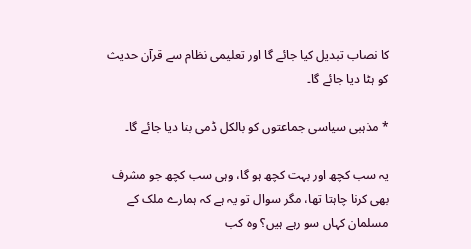کا نصاب تبدیل کیا جائے گا اور تعلیمی نظام سے قرآن حدیث کو ہٹا دیا جائے گا۔

* مذہبی سیاسی جماعتوں کو بالکل ڈمی بنا دیا جائے گا۔

یہ سب کچھ اور بہت کچھ ہو گا، وہی سب کچھ جو مشرف بھی کرنا چاہتا تھا، مگر سوال تو یہ ہے کہ ہمارے ملک کے مسلمان کہاں سو رہے ہیں؟ وہ کب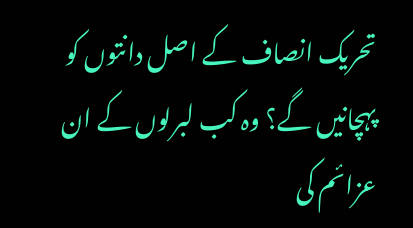تحریک انصاف کے اصل دانتوں کو پہچانیں گے؟ وہ کب لبرلوں کے ان عزائم کی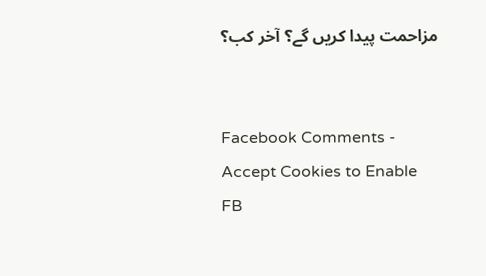مزاحمت پیدا کریں گے؟ آخر کب؟


Facebook Comments - Accept Cookies to Enable FB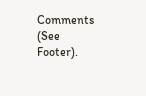Comments (See Footer).